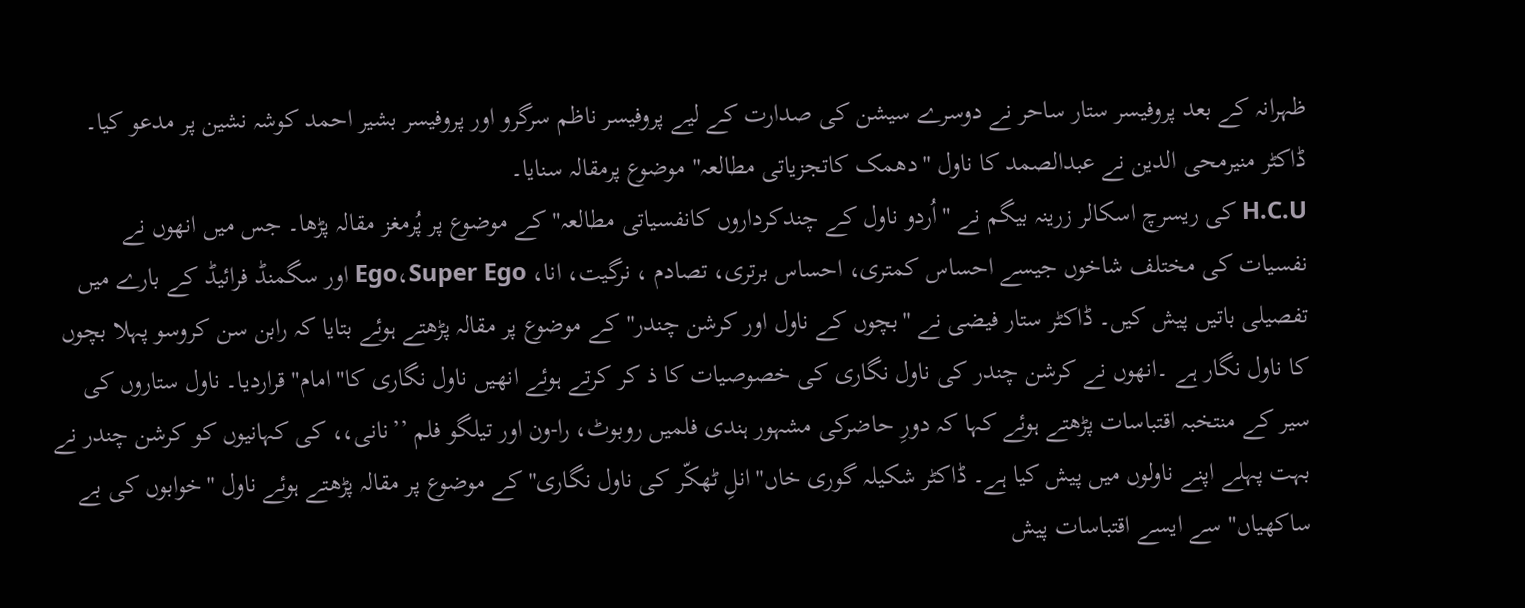ظہرانہ کے بعد پروفیسر ستار ساحر نے دوسرے سیشن کی صدارت کے لیے پروفیسر ناظم سرگرو اور پروفیسر بشیر احمد کوشہ نشین پر مدعو کیا۔ ڈاکٹر منیرمحی الدین نے عبدالصمد کا ناول "دھمک کاتجزیاتی مطالعہ" موضوع پرمقالہ سنایا۔
H.C.U کی ریسرچ اسکالر زرینہ بیگم نے "اُردو ناول کے چندکرداروں کانفسیاتی مطالعہ" کے موضوع پر پُرمغز مقالہ پڑھا۔ جس میں انھوں نے نفسیات کی مختلف شاخوں جیسے احساس کمتری، احساس برتری، تصادم ، نرگیت، انا، Ego،Super Ego اور سگمنڈ فرائیڈ کے بارے میں تفصیلی باتیں پیش کیں۔ ڈاکٹر ستار فیضی نے "بچوں کے ناول اور کرشن چندر" کے موضوع پر مقالہ پڑھتے ہوئے بتایا کہ رابن سن کروسو پہلا بچوں کا ناول نگار ہے ۔انھوں نے کرشن چندر کی ناول نگاری کی خصوصیات کا ذ کر کرتے ہوئے انھیں ناول نگاری کا"امام"قراردیا۔ ناول ستاروں کی سیر کے منتخبہ اقتباسات پڑھتے ہوئے کہا کہ دورِ حاضرکی مشہور ہندی فلمیں روبوٹ، را-ون اور تیلگو فلم ’’نانی،، کی کہانیوں کو کرشن چندر نے بہت پہلے اپنے ناولوں میں پیش کیا ہے۔ ڈاکٹر شکیلہ گوری خاں"انلِ ٹھکّر کی ناول نگاری"کے موضوع پر مقالہ پڑھتے ہوئے ناول "خوابوں کی بے ساکھیاں" سے ایسے اقتباسات پیش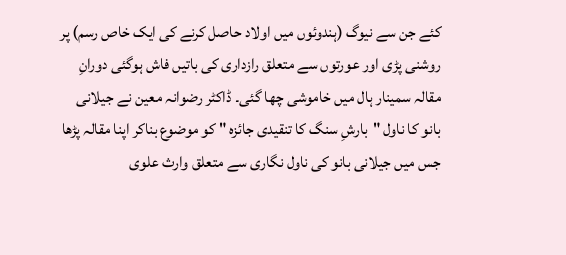کئے جن سے نیوگ (ہندوئوں میں اولاد حاصل کرنے کی ایک خاص رسم) پر روشنی پڑی اور عورتوں سے متعلق رازداری کی باتیں فاش ہوگئی دورانِ مقالہ سمینار ہال میں خاموشی چھا گئی۔ ڈاکٹر رضوانہ معین نے جیلانی بانو کا ناول "بارشِ سنگ کا تنقیدی جائزہ " کو موضوع بناکر اپنا مقالہ پڑھا جس میں جیلانی بانو کی ناول نگاری سے متعلق وارث علوی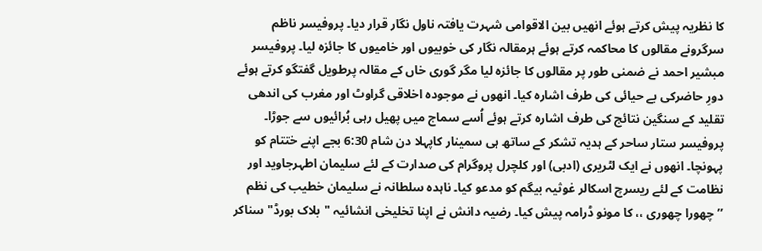کا نظریہ پیش کرتے ہوئے انھیں بین الاقوامی شہرت یافتہ ناول نگار قرار دیا۔ پروفیسر ناظم سرگرونے مقالوں کا محاکمہ کرتے ہوئے ہرمقالہ نگار کی خوبیوں اور خامیوں کا جائزہ لیا۔ پروفیسر مبشیر احمد نے ضمنی طور پر مقالوں کا جائزہ لیا مگر گوری خاں کے مقالہ پرطویل گفتگو کرتے ہوئے دورِ حاضرکی بے حیائی کی طرف اشارہ کیا۔ انھوں نے موجودہ اخلاقی گراوٹ اور مغرب کی اندھی تقلید کے سنگین نتائج کی طرف اشارہ کرتے ہوئے اُسے سماج میں پھیل رہی بُرائیوں سے جوڑا۔
پروفیسر ستار ساحر کے ہدیہ تشکر کے ساتھ ہی سمینار کاپہلا دن شام 6:30 بجے اپنے ختتام کو پہونچا۔ انھوں نے ایک لٹریری (ادبی) اور کلچرل پروگرام کی صدارت کے لئے سلیمان اطہرجاوید اور نظامت کے لئے ریسرچ اسکالر غوثیہ بیگم کو مدعو کیا۔ ناہدہ سلطانہ نے سلیمان خطیب کی نظم ’’چھورا چھوری ،، کا مونو ڈرامہ پیش کیا۔ رضیہ دانش نے اپنا تخلیخی انشائیہ "بلاک بورڈ" سناکر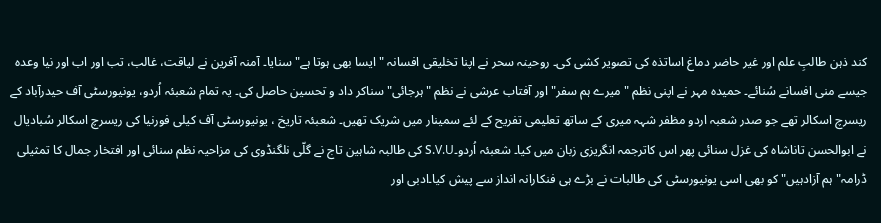کند ذہن طالبِ علم اور غیر حاضر دماغ اساتذہ کی تصویر کشی کی۔ روحینہ سحر نے اپنا تخلیقی افسانہ "ایسا بھی ہوتا ہے" سنایا۔ آمنہ آفرین نے لیاقت، غالب، تب اور اب اور نیا وعدہ جیسے منی افسانے سُنائے۔ حمیدہ مہر نے اپنی نظم "میرے ہم سفر" اور آفتاب عرشی نے نظم "ہرجائی" سناکر داد و تحسین حاصل کی۔ یہ تمام شعبئہ اُردو، یونیورسٹی آف حیدرآباد کے ریسرچ اسکالر تھے جو صدر شعبہ اردو مظفر شہہ میری کے ساتھ تعلیمی تفریح کے لئے سمینار میں شریک تھیں۔ شعبئہ تاریخ ، یونیورسٹی آف کیلی فورنیا کی ریسرچ اسکالر سُبادیال نے ابوالحسن تاناشاہ کی غزل سنائی پھر اس کاترجمہ انگریزی زبان میں کیا۔ شعبئہ اُردو۔S.V.U کی طالبہ شاہین تاج نے گلّی نلگنڈوی کی مزاحیہ نظم سنائی اور افتخار جمال کا تمثیلی ڈرامہ" ہم آزادہیں" کو بھی اسی یونیورسٹی کی طالبات نے بڑے ہی فنکارانہ انداز سے پیش کیا۔ادبی اور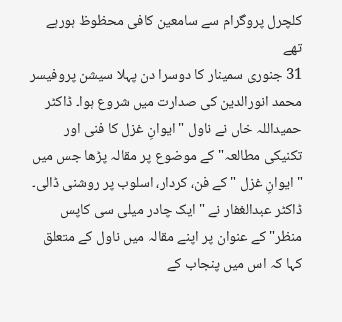کلچرل پروگرام سے سامعین کافی محظوظ ہورہے تھے
31 جنوری سمینار کا دوسرا دن پہلا سیشن پروفیسر محمد انورالدین کی صدارت میں شروع ہوا۔ ڈاکٹر حمیداللہ خاں نے ناول "ایوانِ غزل کا فنی اور تکنیکی مطالعہ" کے موضوع پر مقالہ پڑھا جس میں "ایوانِ غزل " کے فن، کردار، اسلوب پر روشنی ڈالی۔ ڈاکٹر عبدالغفار نے "ایک چادر میلی سی کاپس منظر" کے عنوان پر اپنے مقالہ میں ناول کے متعلق کہا کہ اس میں پنجاب کے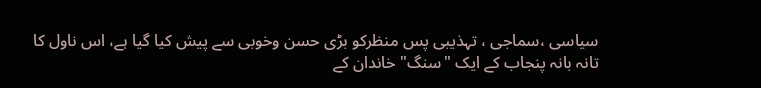سیاسی ،سماجی ، تہذیبی پس منظرکو بڑی حسن وخوبی سے پیش کیا گیا ہے، اس ناول کا تانہ بانہ پنجاب کے ایک "سنگ" خاندان کے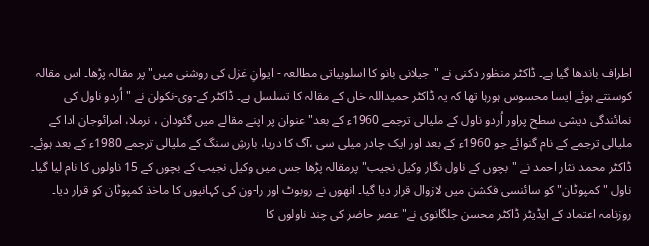اطراف باندھا گیا ہے۔ ڈاکٹر منظور دکنی نے "جیلانی بانو کا اسلوبیاتی مطالعہ - ایوانِ غزل کی روشنی میں" پر مقالہ پڑھا۔ اس مقالہ کوسنتے ہوئے ایسا محسوس ہورہا تھا کہ یہ ڈاکٹر حمیداللہ خاں کے مقالہ کا تسلسل ہے۔ ڈاکٹر کے-وی-نکولن نے "اُردو ناول کی نمائندگی دیشی سطح پراور اُردو ناول کے ملیالی ترجمے 1960ء کے بعد" عنوان پر اپنے مقالے میں گئودان ، نرملا، امرائوجان ادا کے ملیالی ترجمے کے نام گنوائے جو 1960ء کے بعد اور ایک چادر میلی سی ،آگ کا دریا، بارشِ سنگ کے ملیالی ترجمے 1980ء کے بعد ہوئے۔ ڈاکٹر محمد نثار احمد نے "بچوں کے ناول نگار وکیل نجیب" پرمقالہ پڑھا جس میں وکیل نجیب کے بچوں کے 15 ناولوں کا نام لیا گیا۔ ناول "کمپوٹان" کو سائنسی فکشن میں لازوال قرار دیا گیا۔ انھوں نے روبوٹ اور را-ون کی کہانیوں کا ماخذ کمپوٹان کو قرار دیا۔ روزنامہ اعتماد کے ایڈیٹر ڈاکٹر محسن جلگانوی نے"عصر حاضر کی چند ناولوں کا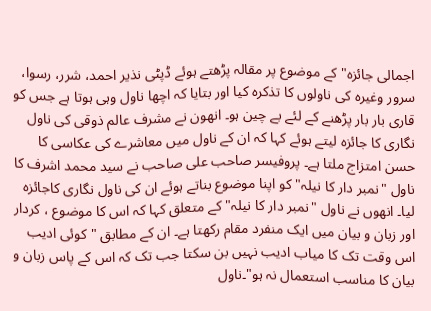اجمالی جائزہ" کے موضوع پر مقالہ پڑھتے ہوئے ڈپٹی نذیر احمد، شرر، رسوا، سرور وغیرہ کی ناولوں کا تذکرہ کیا اور بتایا کہ اچھا ناول وہی ہوتا ہے جس کو قاری بار بار پڑھنے کے لئے بے چین ہو۔ انھون نے مشرف عالم ذوقی کی ناول نگاری کا جائزہ لیتے ہوئے کہا کہ ان کے ناول میں معاشرے کی عکاسی کا حسن امتزاج ملتا ہے۔ پروفیسر صاحب علی صاحب نے سید محمد اشرف کا ناول "نمبر دار کا نیلہ" کو اپنا موضوع بناتے ہوئے ان کی ناول نگاری کاجائزہ لیا۔ انھوں نے ناول "نمبر دار کا نیلہ" کے متعلق کہا کہ اس کا موضوع ، کردار اور زبان و بیان میں ایک منفرد مقام رکھتا ہے۔ ان کے مطابق "کوئی ادیب اس وقت تک کا میاب ادیب نہیں بن سکتا جب تک کہ اس کے پاس زبان و بیان کا مناسب استعمال نہ ہو"۔ناول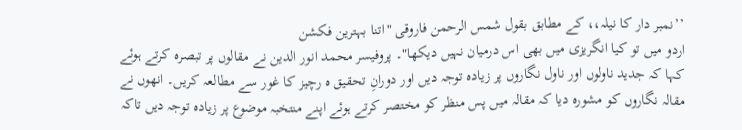’’نمبر دار کا نیلہ،، کے مطابق بقول شمس الرحمن فاروقی "اتنا بہترین فکشن
اردو میں تو کیا انگریزی میں بھی اس درمیان نہیں دیکھا"۔ پروفیسر محمد انور الدین نے مقالوں پر تبصرہ کرتے ہوئے کہا کہ جدید ناولوں اور ناول نگاروں پر زیادہ توجہ دیں اور دورانِ تحقیق ہ رچیز کا غور سے مطالعہ کریں۔ انھوں نے مقالہ نگاروں کو مشورہ دیا کہ مقالہ میں پس منظر کو مختصر کرتے ہوئے اپنے منتخبہ موضوع پر زیادہ توجہ دیں تاکہ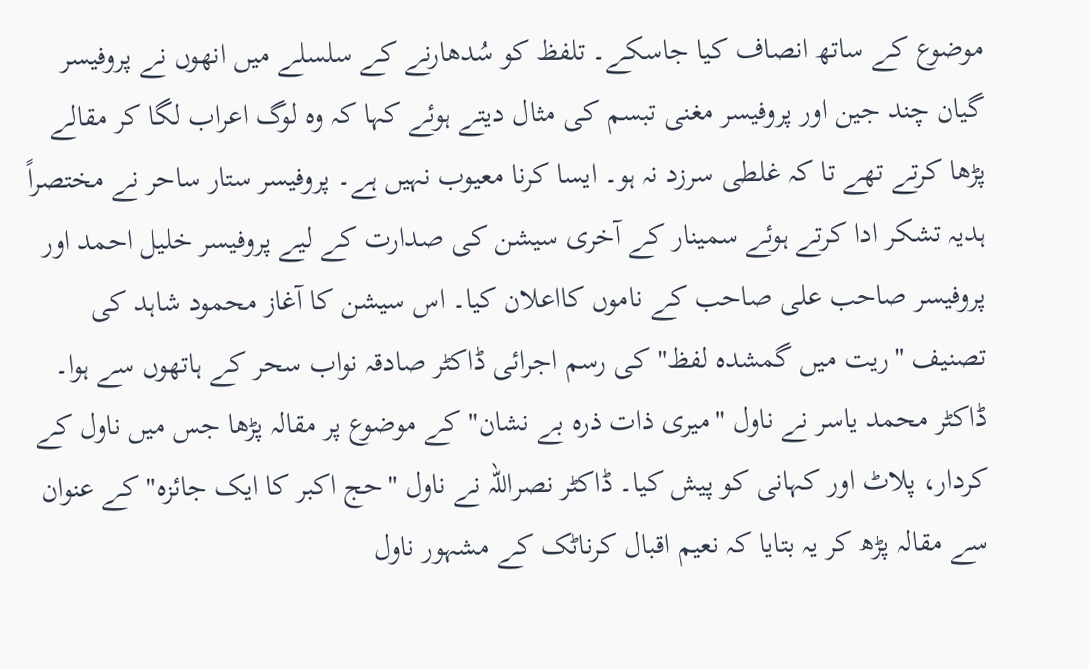موضوع کے ساتھ انصاف کیا جاسکے۔ تلفظ کو سُدھارنے کے سلسلے میں انھوں نے پروفیسر گیان چند جین اور پروفیسر مغنی تبسم کی مثال دیتے ہوئے کہا کہ وہ لوگ اعراب لگا کر مقالے پڑھا کرتے تھے تا کہ غلطی سرزد نہ ہو۔ ایسا کرنا معیوب نہیں ہے۔ پروفیسر ستار ساحر نے مختصراً ہدیہ تشکر ادا کرتے ہوئے سمینار کے آخری سیشن کی صدارت کے لیے پروفیسر خلیل احمد اور پروفیسر صاحب علی صاحب کے ناموں کااعلان کیا۔ اس سیشن کا آغاز محمود شاہد کی تصنیف "ریت میں گمشدہ لفظ" کی رسم اجرائی ڈاکٹر صادقہ نواب سحر کے ہاتھوں سے ہوا۔ ڈاکٹر محمد یاسر نے ناول "میری ذات ذرہ بے نشان" کے موضوع پر مقالہ پڑھا جس میں ناول کے کردار، پلاٹ اور کہانی کو پیش کیا۔ ڈاکٹر نصراللہ نے ناول "حج اکبر کا ایک جائزہ" کے عنوان سے مقالہ پڑھ کر یہ بتایا کہ نعیم اقبال کرناٹک کے مشہور ناول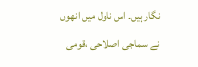نگار ہیں۔ اس ناول میں انھوں نے سماجی اصلاحی ،قومی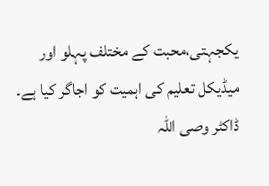یکجہتی،محبت کے مختلف پہلو اور میڈیکل تعلیم کی اہمیت کو اجاگر کیا ہے۔
ڈاکٹر وصی اللہ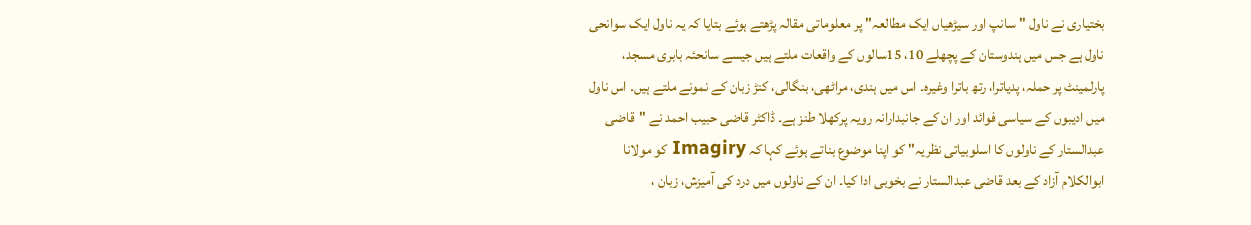بختیاری نے ناول "سانپ اور سیڑھیاں ایک مطالعہ" پر معلوماتی مقالہ پڑھتے ہوئے بتایا کہ یہ ناول ایک سوانحی ناول ہے جس میں ہندوستان کے پچھلے 10، 15سالوں کے واقعات ملتے ہیں جیسے سانحئہ بابری مسجد، پارلمینٹ پر حملہ، پدیاترا، رتھ باترا وغیرہ۔ اس میں ہندی، مراٹھی، بنگالی، کنڑ زبان کے نمونے ملتے ہیں۔ اس ناول میں ادیبوں کے سیاسی فوائد اور ان کے جانبدارانہ رویہ پرکھلا طنز ہے۔ ڈاکٹر قاضی حبیب احمد نے "قاضی عبدالستار کے ناولوں کا اسلوبیاتی نظریہ" کو اپنا موضوع بناتے ہوئے کہا کہ Imagiry کو مولانا ابوالکلام آزاد کے بعد قاضی عبدالستار نے بخوبی ادا کیا۔ ان کے ناولوں میں درد کی آمیزش، زبان ،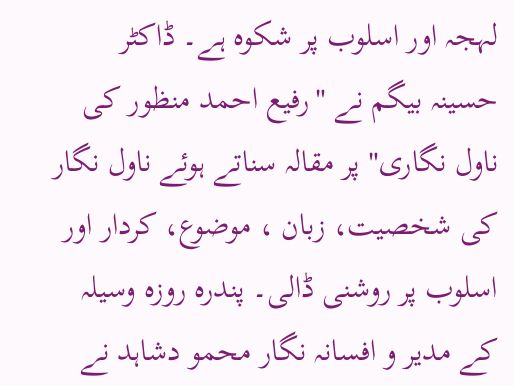لہجہ اور اسلوب پر شکوہ ہے۔ ڈاکٹر حسینہ بیگم نے "رفیع احمد منظور کی ناول نگاری" پر مقالہ سناتے ہوئے ناول نگار کی شخصیت، زبان ، موضوع، کردار اور اسلوب پر روشنی ڈالی۔ پندرہ روزہ وسیلہ کے مدیر و افسانہ نگار محمو دشاہد نے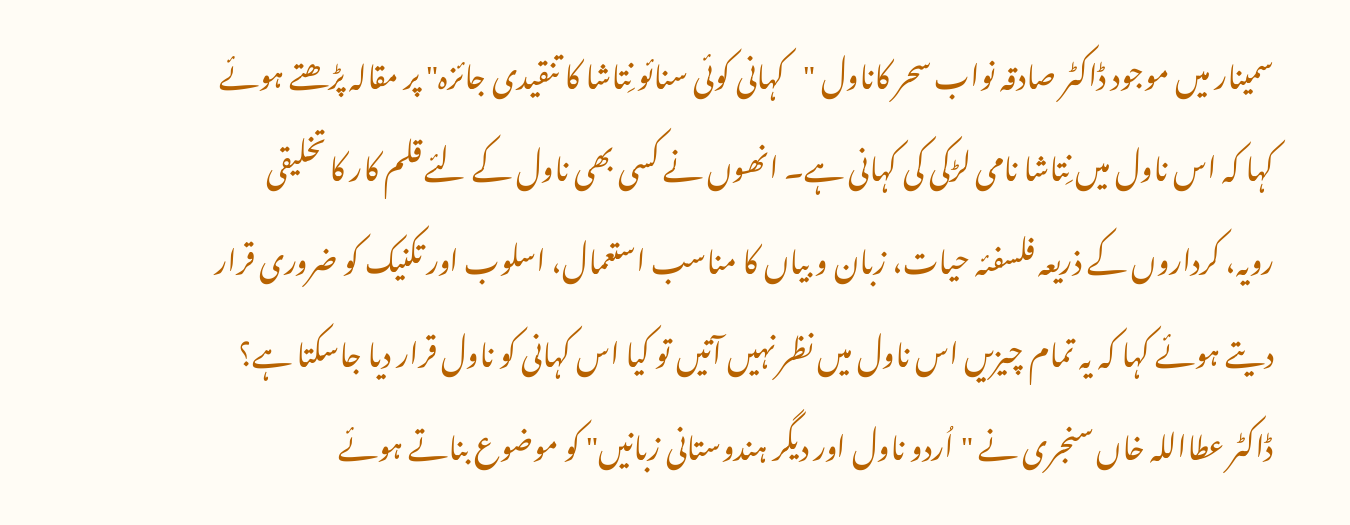سمینار میں موجود ڈاکٹر صادقہ نواب سحر کاناول "کہانی کوئی سنائو نِتاشا کا تنقیدی جائزہ" پر مقالہ پڑھتے ہوئے کہا کہ اس ناول میں نِتاشا نامی لڑکی کی کہانی ہے۔ انھوں نے کسی بھی ناول کے لئے قلم کار کا تخلیقی رویہ، کرداروں کے ذریعہ فلسفئہ حیات، زبان و بیاں کا مناسب استعمال، اسلوب اور تکنیک کو ضروری قرار دیتے ہوئے کہا کہ یہ تمام چیزیں اس ناول میں نظر نہیں آتیں تو کیا اس کہانی کو ناول قرار دیا جاسکتا ہے؟ ڈاکٹر عطااللہ خاں سنجری نے "اُردو ناول اور دیگر ہندوستانی زبانیں" کو موضوع بناتے ہوئے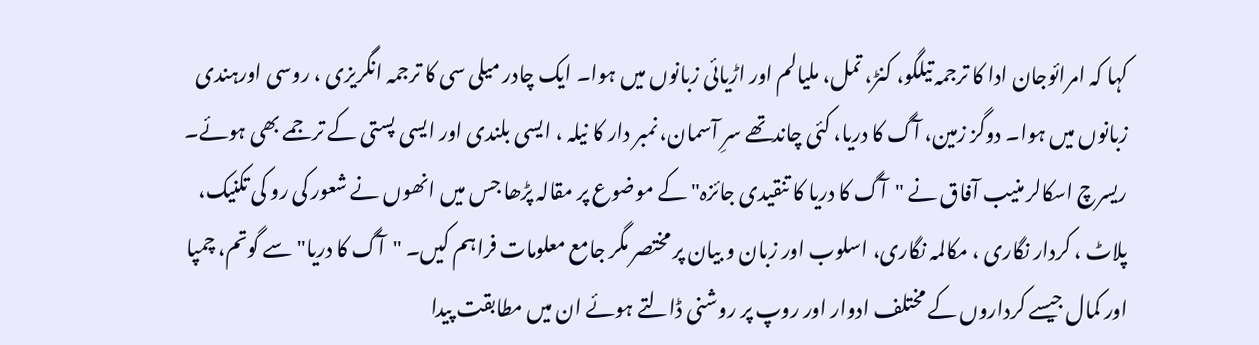کہا کہ امرائوجان ادا کا ترجمہ تیلگو، کنڑ، تمل، ملیالم اور اڑیائی زبانوں میں ہوا۔ ایک چادر میلی سی کا ترجمہ انگریزی ، روسی اورہندی زبانوں میں ہوا۔ دوگز زمین، آگ کا دریا، کئی چاندتھے سرِ آسمان، نمبر دار کا نیلہ ، ایسی بلندی اور ایسی پستی کے ترجمے بھی ہوئے۔ ریسرچ اسکالر منیب آفاق نے "آگ کا دریا کا تنقیدی جائزہ" کے موضوع پر مقالہ پڑھا جس میں انھوں نے شعور کی رو کی تکنیک، پلاٹ ، کردار نگاری ، مکالمہ نگاری، اسلوب اور زبان و بیان پر مختصر مگر جامع معلومات فراہم کیں۔ "آگ کا دریا" سے گوتم، چمپا اور کمال جیسے کرداروں کے مختلف ادوار اور روپ پر روشنی ڈالتے ہوئے ان میں مطابقت پیدا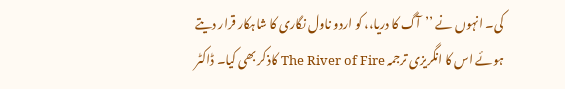کی۔ انہوں نے ’’آگ کا دریا،، کو اردو ناول نگاری کا شاہکار قرار دیتے ہوئے اس کا انگریزی ترجمہ The River of Fire کاذکر بھی کیا۔ ڈاکٹر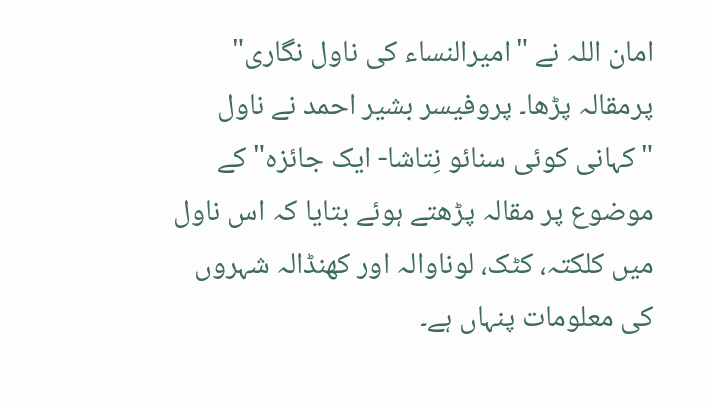امان اللہ نے "امیرالنساء کی ناول نگاری" پرمقالہ پڑھا۔ پروفیسر بشیر احمد نے ناول "کہانی کوئی سنائو نِتاشا- ایک جائزہ" کے موضوع پر مقالہ پڑھتے ہوئے بتایا کہ اس ناول میں کلکتہ، کٹک، لوناوالہ اور کھنڈالہ شہروں کی معلومات پنہاں ہے۔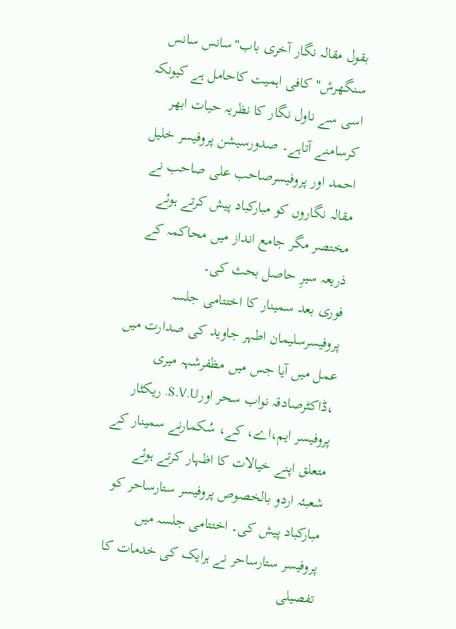بقول مقالہ نگار آخری باب"سانس سانس سنگھرش" کافی اہمیت کاحامل ہے کیونکہ اسی سے ناول نگار کا نظریہ حیات ابھر کرسامنے آتاہے۔ صدورسیشن پروفیسر خلیل احمد اور پروفیسرصاحب علی صاحب نے مقالہ نگاروں کو مبارکباد پیش کرتے ہوئے مختصر مگر جامع انداز میں محاکمہ کے ذریعہ سیرِ حاصل بحث کی۔
فوری بعد سمینار کا اختتامی جلسہ پروفیسرسلیمان اطہر جاوید کی صدارت میں عمل میں آیا جس میں مظفرشہہ میری ،ڈاکٹرصادقہ نواب سحر اورS.V.U. ریکٹار پروفیسر ایم،اے، کے، سُکمارنے سمینار کے متعلق اپنے خیالات کا اظہار کرتے ہوئے شعبئہ اردو بالخصوص پروفیسر ستارساحر کو مبارکباد پیش کی۔ اختتامی جلسہ میں پروفیسر ستارساحر نے ہرایک کی خدمات کا تفصیلی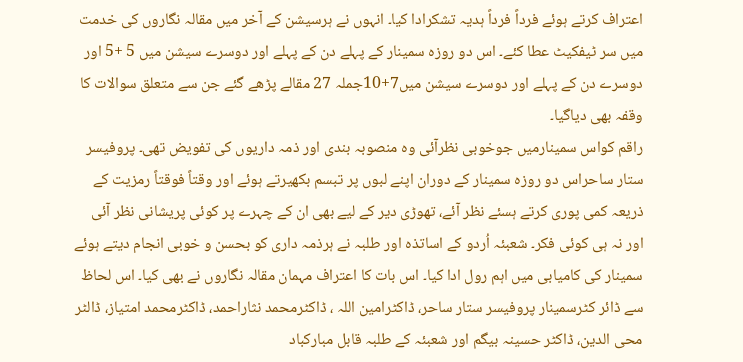اعتراف کرتے ہوئے فرداً فرداً ہدیہ تشکرادا کیا۔ انہوں نے ہرسیشن کے آخر میں مقالہ نگاروں کی خدمت میں سر ٹیفکیٹ عطا کئے۔ اس دو روزہ سمینار کے پہلے دن کے پہلے اور دوسرے سیشن میں 5 +5 اور دوسرے دن کے پہلے اور دوسرے سیشن میں7+10جملہ 27 مقالے پڑھے گئے جن سے متعلق سوالات کا وقفہ بھی دیاگیا۔
راقم کواس سمینارمیں جوخوبی نظرآئی وہ منصوبہ بندی اور ذمہ داریوں کی تفویض تھی۔ پروفیسر ستار ساحراس دو روزہ سمینار کے دوران اپنے لبوں پر تبسم بکھیرتے ہوئے اور وقتاً فوقتاً رمزیت کے ذریعہ کمی پوری کرتے ہسئے نظر آئے، تھوڑی دیر کے لیے بھی ان کے چہرے پر کوئی پریشانی نظر آئی اور نہ ہی کوئی فکر۔ شعبئہ اُردو کے اساتذہ اور طلبہ نے ہرذمہ داری کو بحسن و خوبی انجام دیتے ہوئے سمینار کی کامیابی میں اہم رول ادا کیا۔ اس بات کا اعتراف مہمان مقالہ نگاروں نے بھی کیا۔ اس لحاظ سے ڈائر کٹرسمینار پروفیسر ستار ساحر، ڈاکٹرامین اللہ ، ڈاکٹرمحمد نثاراحمد، ڈاکٹرمحمد امتیاز، ڈالٹر محی الدین، ڈاکٹر حسینہ بیگم اور شعبئہ کے طلبہ قابل مبارکباد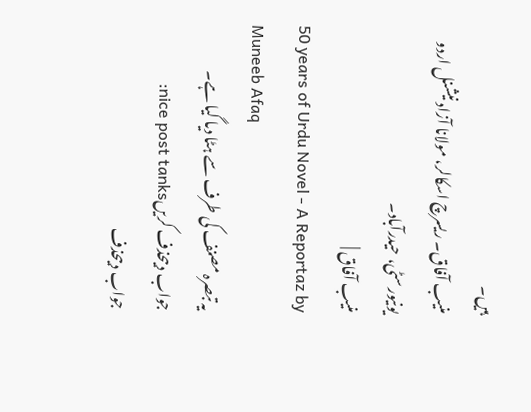ہیں۔
منیب آفاق۔ ریسرچ اسکالر، مولانا آزاد نیشنل اردو یونیورسٹی، حیدرآباد۔
منیب آفاق |
50 years of Urdu Novel - A Reportaz by Muneeb Afaq
یہ تبصرہ مصنف کی طرف سے ہٹا دیا گیا ہے۔
جواب دیںحذف کریںnice post tanks:
جواب دیںحذف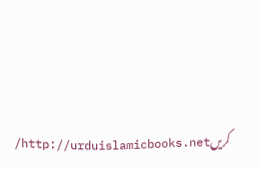کریںhttp://urduislamicbooks.net/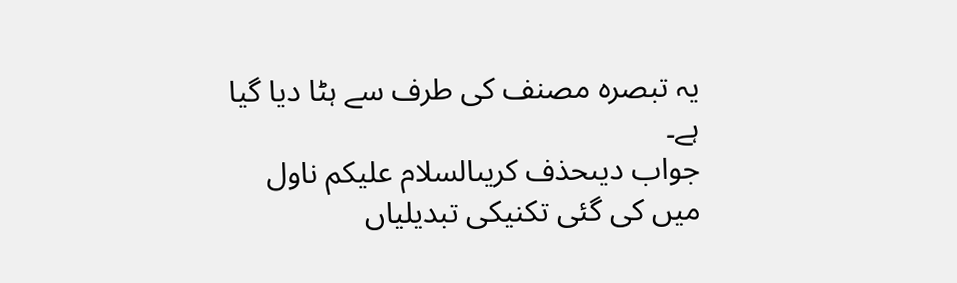یہ تبصرہ مصنف کی طرف سے ہٹا دیا گیا ہے۔
جواب دیںحذف کریںالسلام علیکم ناول میں کی گئی تکنیکی تبدیلیاں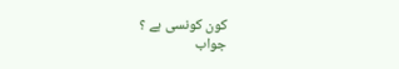کون کونسی ہے ؟
جواب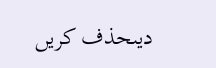دیںحذف کریں